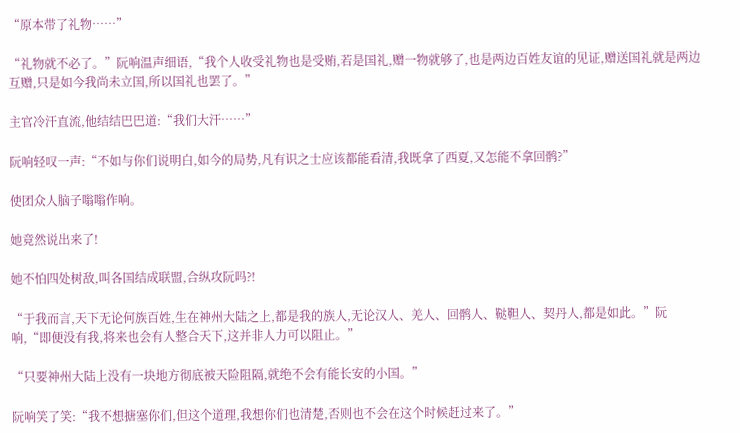“原本带了礼物……”

“礼物就不必了。”阮响温声细语,“我个人收受礼物也是受贿,若是国礼,赠一物就够了,也是两边百姓友谊的见证,赠送国礼就是两边互赠,只是如今我尚未立国,所以国礼也罢了。”

主官冷汗直流,他结结巴巴道:“我们大汗……”

阮响轻叹一声:“不如与你们说明白,如今的局势,凡有识之士应该都能看清,我既拿了西夏,又怎能不拿回鹘?”

使团众人脑子嗡嗡作响。

她竟然说出来了!

她不怕四处树敌,叫各国结成联盟,合纵攻阮吗?!

“于我而言,天下无论何族百姓,生在神州大陆之上,都是我的族人,无论汉人、羌人、回鹘人、鞑靼人、契丹人,都是如此。”阮响,“即便没有我,将来也会有人整合天下,这并非人力可以阻止。”

“只要神州大陆上没有一块地方彻底被天险阻隔,就绝不会有能长安的小国。”

阮响笑了笑:“我不想搪塞你们,但这个道理,我想你们也清楚,否则也不会在这个时候赶过来了。”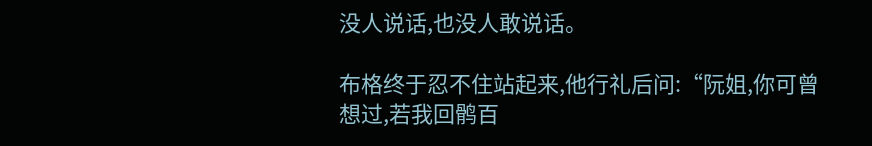没人说话,也没人敢说话。

布格终于忍不住站起来,他行礼后问:“阮姐,你可曾想过,若我回鹘百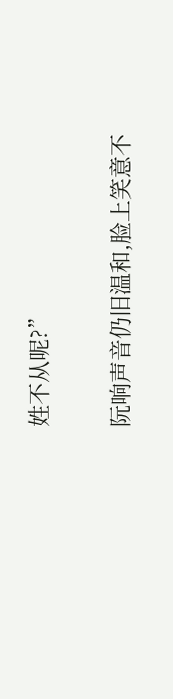姓不从呢?”

阮响声音仍旧温和,脸上笑意不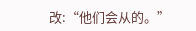改:“他们会从的。”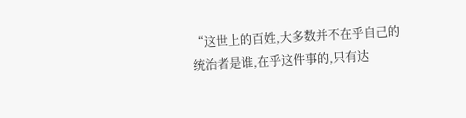“这世上的百姓,大多数并不在乎自己的统治者是谁,在乎这件事的,只有达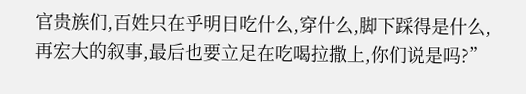官贵族们,百姓只在乎明日吃什么,穿什么,脚下踩得是什么,再宏大的叙事,最后也要立足在吃喝拉撒上,你们说是吗?”